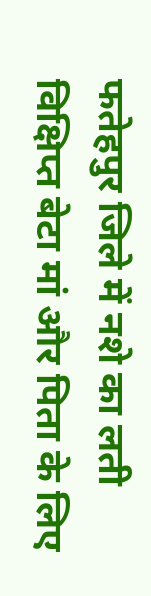फतेहपुर जिले में नशे का लती विक्षिप्त बेटा मां और पिता के लिए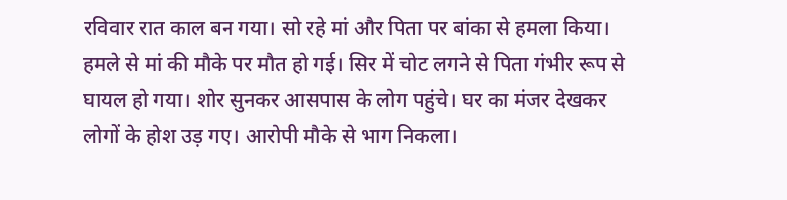रविवार रात काल बन गया। सो रहे मां और पिता पर बांका से हमला किया। हमले से मां की मौके पर मौत हो गई। सिर में चोट लगने से पिता गंभीर रूप से घायल हो गया। शोर सुनकर आसपास के लोग पहुंचे। घर का मंजर देखकर लोगों के होश उड़ गए। आरोपी मौके से भाग निकला।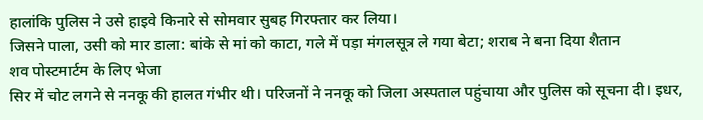हालांकि पुलिस ने उसे हाइवे किनारे से सोमवार सुबह गिरफ्तार कर लिया।
जिसने पाला, उसी को मार डाला: बांके से मां को काटा, गले में पड़ा मंगलसूत्र ले गया बेटा; शराब ने बना दिया शैतान
शव पोस्टमार्टम के लिए भेजा
सिर में चोट लगने से ननकू की हालत गंभीर थी। परिजनों ने ननकू को जिला अस्पताल पहुंचाया और पुलिस को सूचना दी। इधर,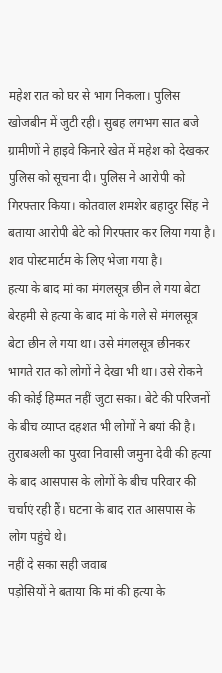महेश रात को घर से भाग निकला। पुलिस खोजबीन में जुटी रही। सुबह लगभग सात बजे ग्रामीणों ने हाइवे किनारे खेत में महेश को देखकर पुलिस को सूचना दी। पुलिस ने आरोपी को गिरफ्तार किया। कोतवाल शमशेर बहादुर सिंह ने बताया आरोपी बेटे को गिरफ्तार कर लिया गया है। शव पोस्टमार्टम के लिए भेजा गया है।
हत्या के बाद मां का मंगलसूत्र छीन ले गया बेटा
बेरहमी से हत्या के बाद मां के गले से मंगलसूत्र बेटा छीन ले गया था। उसे मंगलसूत्र छीनकर भागते रात को लोगों ने देखा भी था। उसे रोकने की कोई हिम्मत नहीं जुटा सका। बेटे की परिजनों के बीच व्याप्त दहशत भी लोगों ने बयां की है। तुराबअली का पुरवा निवासी जमुना देवी की हत्या के बाद आसपास के लोगों के बीच परिवार की चर्चाएं रही हैं। घटना के बाद रात आसपास के लोग पहुंचे थे।
नहीं दे सका सही जवाब
पड़ोसियों ने बताया कि मां की हत्या के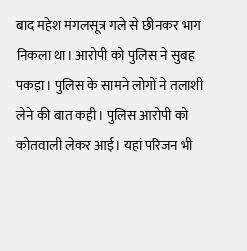बाद महेश मंगलसूत्र गले से छीनकर भाग निकला था। आरोपी को पुलिस ने सुबह पकड़ा। पुलिस के सामने लोगों ने तलाशी लेने की बात कही। पुलिस आरोपी को कोतवाली लेकर आई। यहां परिजन भी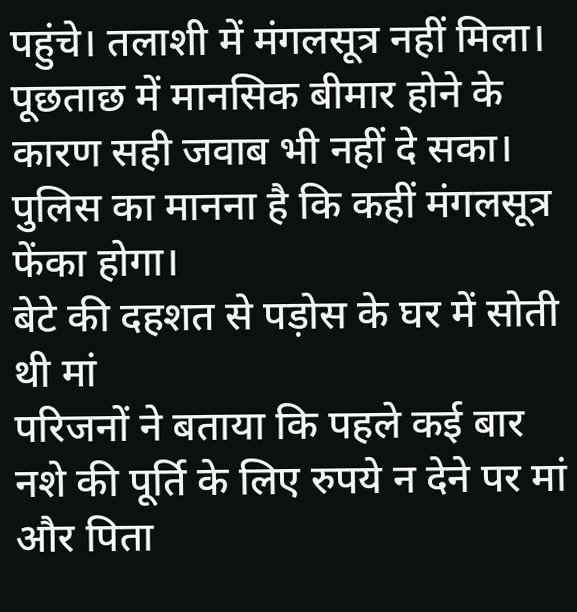पहुंचे। तलाशी में मंगलसूत्र नहीं मिला। पूछताछ में मानसिक बीमार होने के कारण सही जवाब भी नहीं दे सका। पुलिस का मानना है कि कहीं मंगलसूत्र फेंका होगा।
बेटे की दहशत से पड़ोस के घर में सोती थी मां
परिजनों ने बताया कि पहले कई बार नशे की पूर्ति के लिए रुपये न देने पर मां और पिता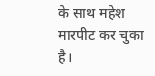के साथ महेश मारपीट कर चुका है।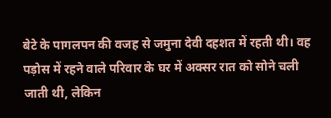बेटे के पागलपन की वजह से जमुना देवी दहशत में रहती थी। वह पड़ोस में रहने वाले परिवार के घर में अक्सर रात को सोने चली जाती थी, लेकिन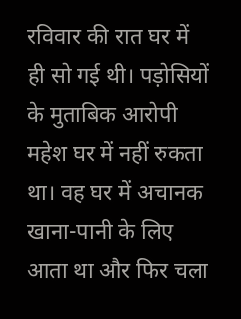रविवार की रात घर में ही सो गई थी। पड़ोसियों के मुताबिक आरोपी महेश घर में नहीं रुकता था। वह घर में अचानक खाना-पानी के लिए आता था और फिर चला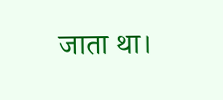जाता था।